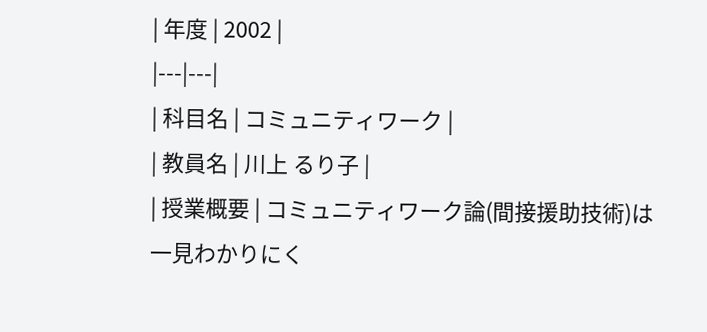| 年度 | 2002 |
|---|---|
| 科目名 | コミュニティワーク |
| 教員名 | 川上 るり子 |
| 授業概要 | コミュニティワーク論(間接援助技術)は一見わかりにく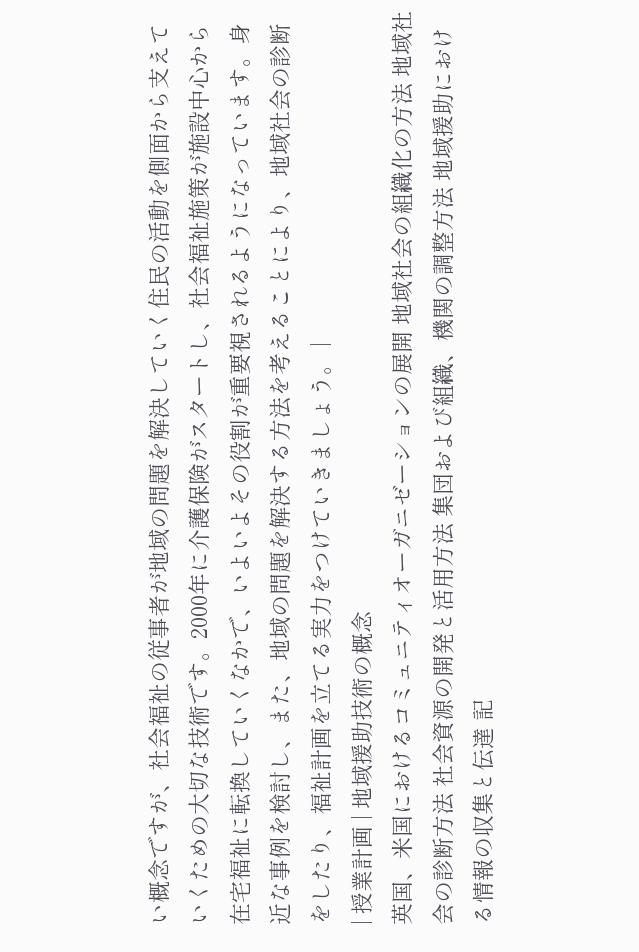い概念ですが、社会福祉の従事者が地域の問題を解決していく住民の活動を側面から支えていくための大切な技術です。2000年に介護保険がスタートし、社会福祉施策が施設中心から在宅福祉に転換していくなかで、いよいよその役割が重要視されるようになっています。身近な事例を検討し、また、地域の問題を解決する方法を考えることにより、地域社会の診断をしたり、福祉計画を立てる実力をつけていきましょう。 |
| 授業計画 | 地域援助技術の概念
英国、米国におけるコミュニティオーガニゼーションの展開 地域社会の組織化の方法 地域社会の診断方法 社会資源の開発と活用方法 集団および組織、機関の調整方法 地域援助における情報の収集と伝達 記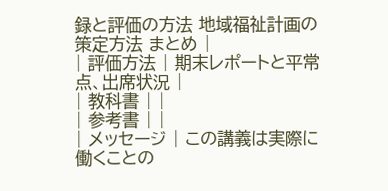録と評価の方法 地域福祉計画の策定方法 まとめ |
| 評価方法 | 期末レポートと平常点、出席状況 |
| 教科書 | |
| 参考書 | |
| メッセージ | この講義は実際に働くことの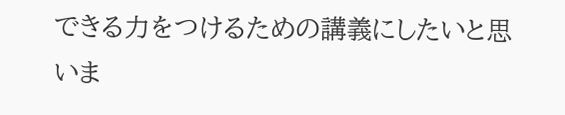できる力をつけるための講義にしたいと思いま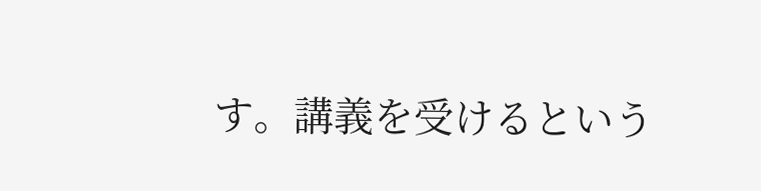す。講義を受けるという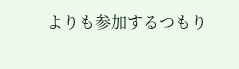よりも参加するつもり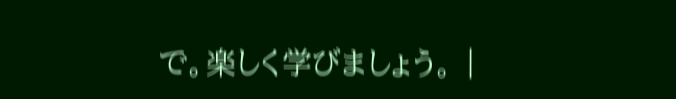で。楽しく学びましょう。 |